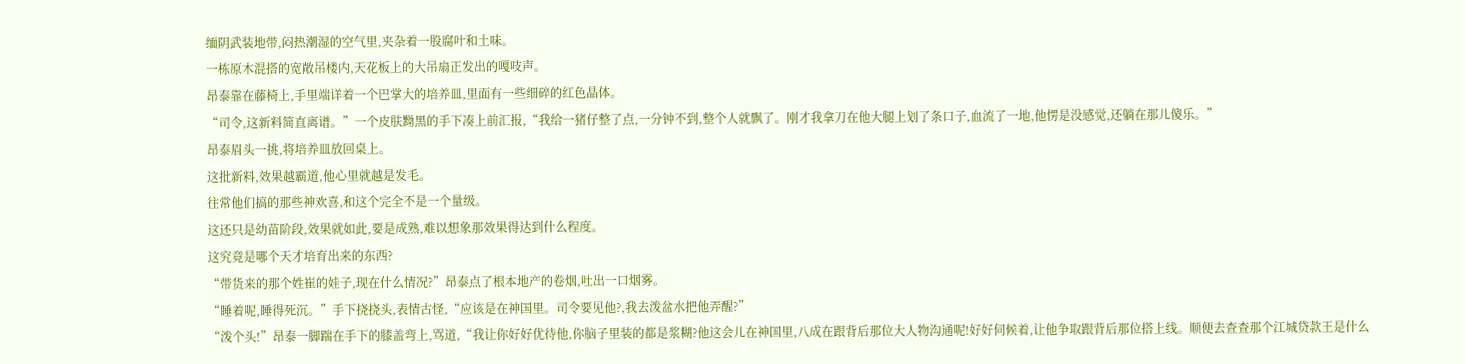缅阴武装地带,闷热潮湿的空气里,夹杂着一股腐叶和土味。
一栋原木混搭的宽敞吊楼内,天花板上的大吊扇正发出的嘎吱声。
昂泰靠在藤椅上,手里端详着一个巴掌大的培养皿,里面有一些细碎的红色晶体。
“司令,这新料简直离谱。”一个皮肤黝黑的手下凑上前汇报,“我给一猪仔整了点,一分钟不到,整个人就飘了。刚才我拿刀在他大腿上划了条口子,血流了一地,他愣是没感觉,还躺在那儿傻乐。”
昂泰眉头一挑,将培养皿放回桌上。
这批新料,效果越霸道,他心里就越是发毛。
往常他们搞的那些神欢喜,和这个完全不是一个量级。
这还只是幼苗阶段,效果就如此,要是成熟,难以想象那效果得达到什么程度。
这究竟是哪个天才培育出来的东西?
“带货来的那个姓崔的娃子,现在什么情况?”昂泰点了根本地产的卷烟,吐出一口烟雾。
“睡着呢,睡得死沉。”手下挠挠头,表情古怪,“应该是在神国里。司令要见他?,我去泼盆水把他弄醒?”
“泼个头!”昂泰一脚踹在手下的膝盖弯上,骂道,“我让你好好优待他,你脑子里装的都是浆糊?他这会儿在神国里,八成在跟背后那位大人物沟通呢!好好伺候着,让他争取跟背后那位搭上线。顺便去查查那个江城贷款王是什么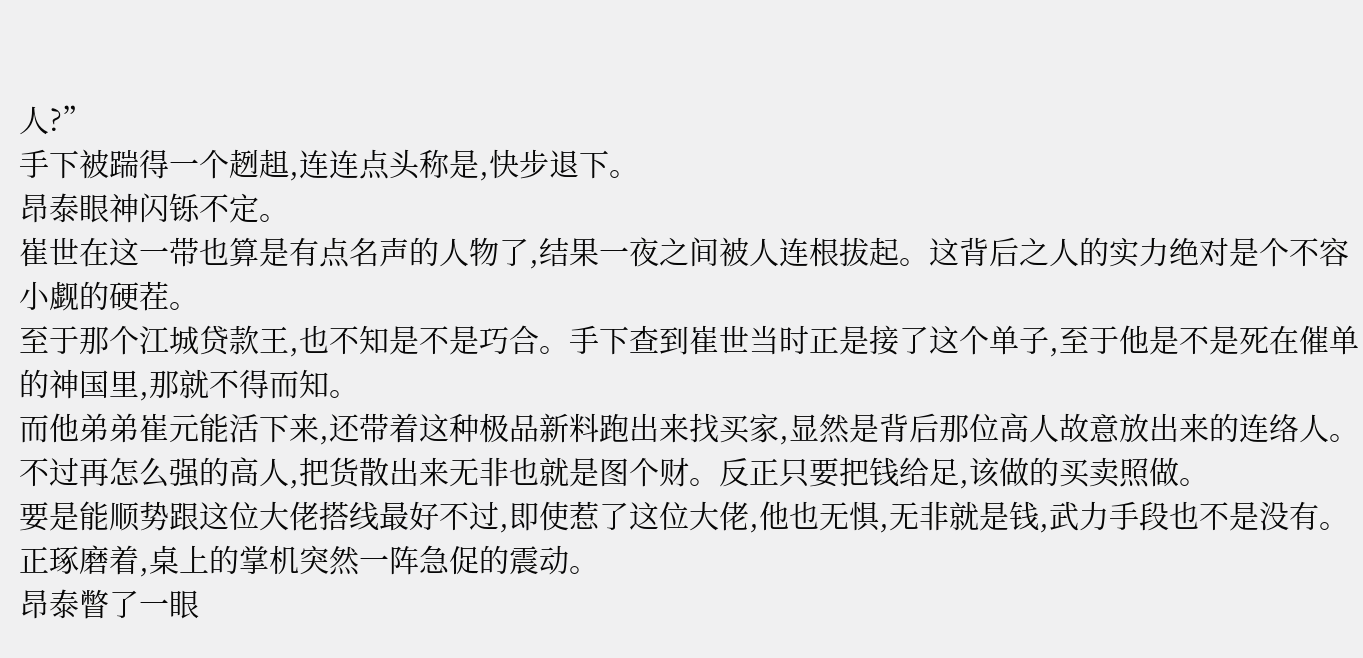人?”
手下被踹得一个趔趄,连连点头称是,快步退下。
昂泰眼神闪铄不定。
崔世在这一带也算是有点名声的人物了,结果一夜之间被人连根拔起。这背后之人的实力绝对是个不容小觑的硬茬。
至于那个江城贷款王,也不知是不是巧合。手下查到崔世当时正是接了这个单子,至于他是不是死在催单的神国里,那就不得而知。
而他弟弟崔元能活下来,还带着这种极品新料跑出来找买家,显然是背后那位高人故意放出来的连络人。
不过再怎么强的高人,把货散出来无非也就是图个财。反正只要把钱给足,该做的买卖照做。
要是能顺势跟这位大佬搭线最好不过,即使惹了这位大佬,他也无惧,无非就是钱,武力手段也不是没有。
正琢磨着,桌上的掌机突然一阵急促的震动。
昂泰瞥了一眼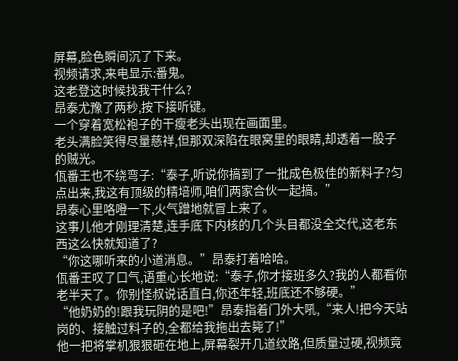屏幕,脸色瞬间沉了下来。
视频请求,来电显示:番鬼。
这老登这时候找我干什么?
昂泰尤豫了两秒,按下接听键。
一个穿着宽松袍子的干瘦老头出现在画面里。
老头满脸笑得尽量慈祥,但那双深陷在眼窝里的眼睛,却透着一股子的贼光。
佤番王也不绕弯子:“泰子,听说你搞到了一批成色极佳的新料子?匀点出来,我这有顶级的精培师,咱们两家合伙一起搞。”
昂泰心里咯噔一下,火气蹭地就冒上来了。
这事儿他才刚理清楚,连手底下内核的几个头目都没全交代,这老东西这么快就知道了?
“你这哪听来的小道消息。”昂泰打着哈哈。
佤番王叹了口气,语重心长地说:“泰子,你才接班多久?我的人都看你老半天了。你别怪叔说话直白,你还年轻,班底还不够硬。”
“他奶奶的!跟我玩阴的是吧!”昂泰指着门外大吼,“来人!把今天站岗的、接触过料子的,全都给我拖出去毙了!”
他一把将掌机狠狠砸在地上,屏幕裂开几道纹路,但质量过硬,视频竟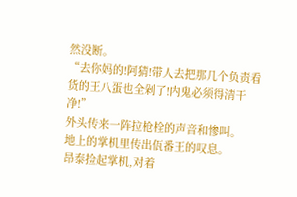然没断。
“去你妈的!阿猜!带人去把那几个负责看货的王八蛋也全剁了!内鬼必须得清干净!”
外头传来一阵拉枪栓的声音和惨叫。
地上的掌机里传出佤番王的叹息。
昂泰捡起掌机,对着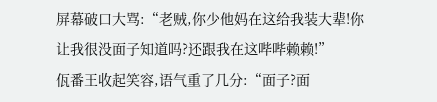屏幕破口大骂:“老贼,你少他妈在这给我装大辈!你让我很没面子知道吗?还跟我在这哔哔赖赖!”
佤番王收起笑容,语气重了几分:“面子?面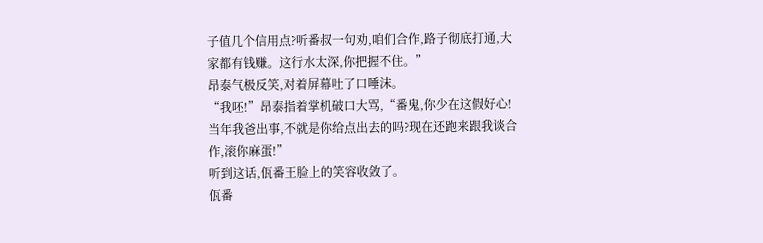子值几个信用点?听番叔一句劝,咱们合作,路子彻底打通,大家都有钱赚。这行水太深,你把握不住。”
昂泰气极反笑,对着屏幕吐了口唾沫。
“我呸!”昂泰指着掌机破口大骂,“番鬼,你少在这假好心!当年我爸出事,不就是你给点出去的吗?现在还跑来跟我谈合作,滚你麻蛋!”
听到这话,佤番王脸上的笑容收敛了。
佤番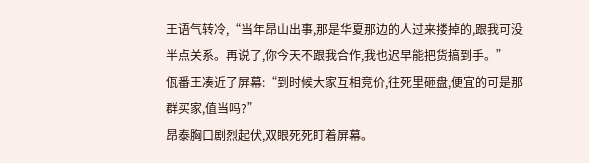王语气转冷,“当年昂山出事,那是华夏那边的人过来搂掉的,跟我可没半点关系。再说了,你今天不跟我合作,我也迟早能把货搞到手。”
佤番王凑近了屏幕:“到时候大家互相竞价,往死里砸盘,便宜的可是那群买家,值当吗?”
昂泰胸口剧烈起伏,双眼死死盯着屏幕。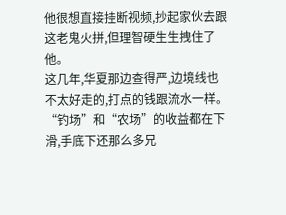他很想直接挂断视频,抄起家伙去跟这老鬼火拼,但理智硬生生拽住了他。
这几年,华夏那边查得严,边境线也不太好走的,打点的钱跟流水一样。
“钓场”和“农场”的收益都在下滑,手底下还那么多兄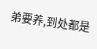弟要养,到处都是